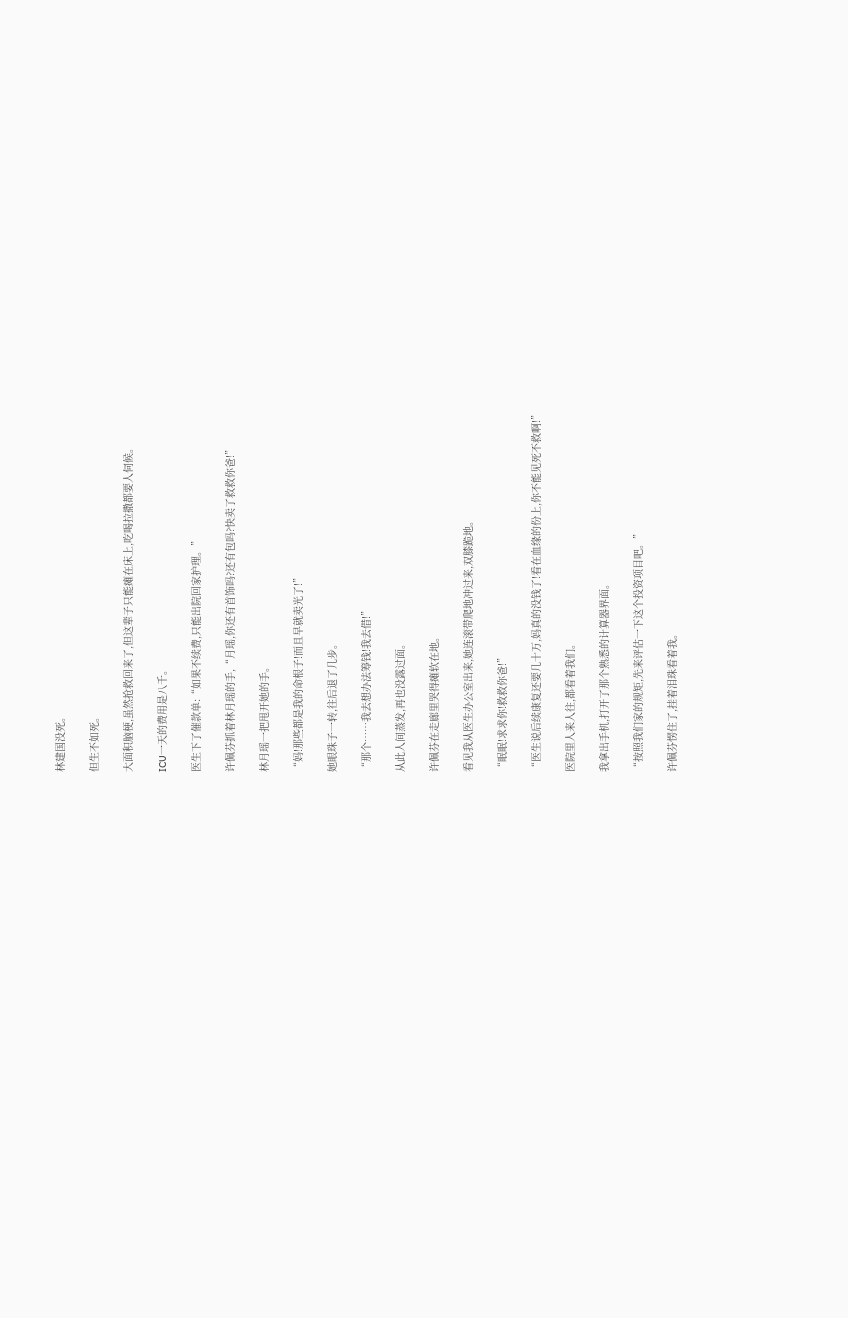林建国没死。

但生不如死。

大面积脑梗,虽然抢救回来了,但这辈子只能瘫在床上,吃喝拉撒都要人伺候。

ICU一天的费用是八千。

医生下了催款单:“如果不续费,只能出院回家护理。”

许佩芬抓着林月瑶的手,“月瑶,你还有首饰吗?还有包吗?快卖了救救你爸!”

林月瑶一把甩开她的手。

“妈!那些都是我的命根子!而且早就卖光了!”

她眼珠子一转,往后退了几步。

“那个……我去想办法筹钱!我去借!”

从此人间蒸发,再也没露过面。

许佩芬在走廊里哭得瘫软在地。

看见我从医生办公室出来,她连滚带爬地冲过来,双膝跪地。

“眠眠!求求你!救救你爸!”

“医生说后续康复还要几十万,妈真的没钱了!看在血缘的份上,你不能见死不救啊!”

医院里人来人往,都看着我们。

我拿出手机,打开了那个熟悉的计算器界面。

“按照我们家的规矩,先来评估一下这个投资项目吧。”

许佩芬愣住了,挂着泪珠看着我。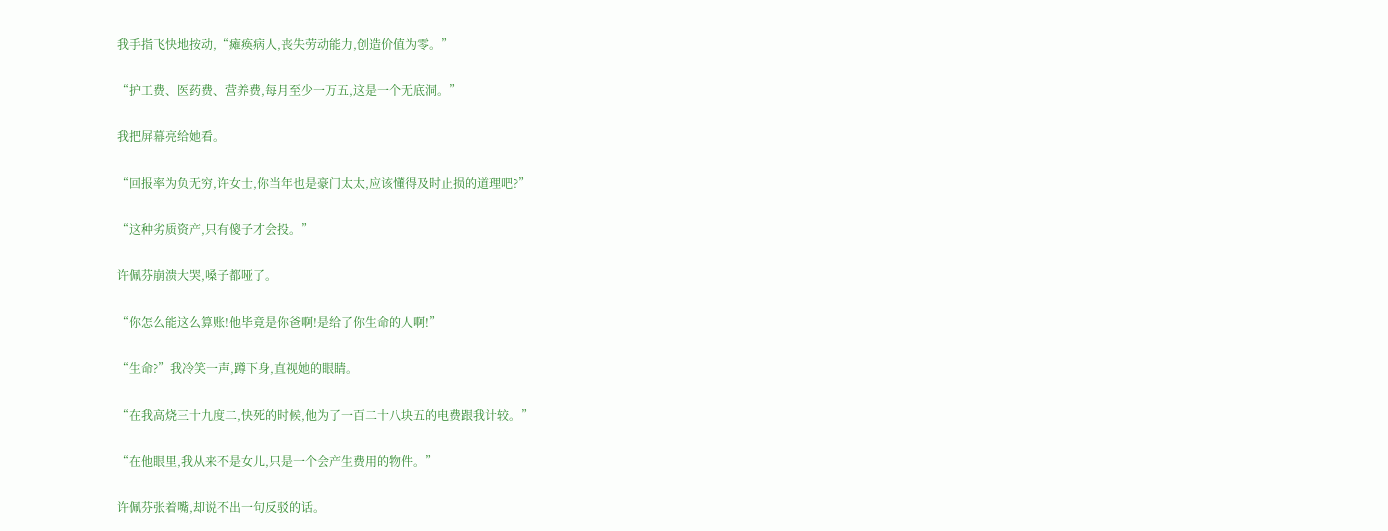我手指飞快地按动,“瘫痪病人,丧失劳动能力,创造价值为零。”

“护工费、医药费、营养费,每月至少一万五,这是一个无底洞。”

我把屏幕亮给她看。

“回报率为负无穷,许女士,你当年也是豪门太太,应该懂得及时止损的道理吧?”

“这种劣质资产,只有傻子才会投。”

许佩芬崩溃大哭,嗓子都哑了。

“你怎么能这么算账!他毕竟是你爸啊!是给了你生命的人啊!”

“生命?”我冷笑一声,蹲下身,直视她的眼睛。

“在我高烧三十九度二,快死的时候,他为了一百二十八块五的电费跟我计较。”

“在他眼里,我从来不是女儿,只是一个会产生费用的物件。”

许佩芬张着嘴,却说不出一句反驳的话。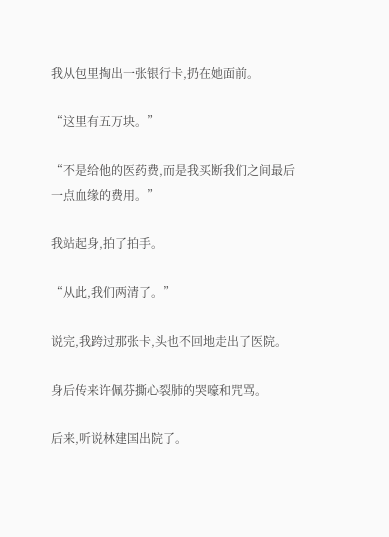我从包里掏出一张银行卡,扔在她面前。

“这里有五万块。”

“不是给他的医药费,而是我买断我们之间最后一点血缘的费用。”

我站起身,拍了拍手。

“从此,我们两清了。”

说完,我跨过那张卡,头也不回地走出了医院。

身后传来许佩芬撕心裂肺的哭嚎和咒骂。

后来,听说林建国出院了。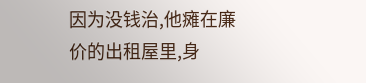因为没钱治,他瘫在廉价的出租屋里,身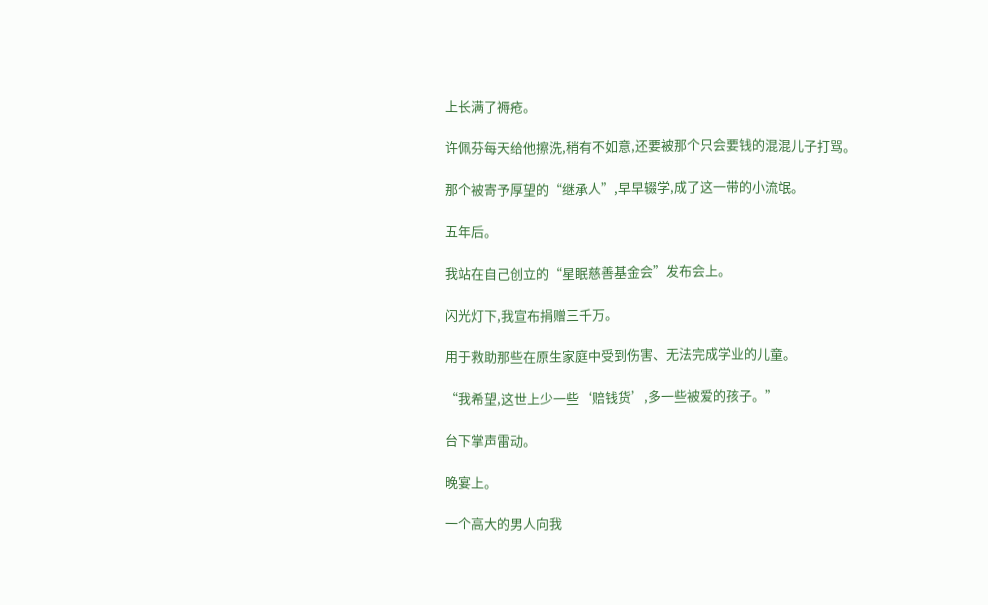上长满了褥疮。

许佩芬每天给他擦洗,稍有不如意,还要被那个只会要钱的混混儿子打骂。

那个被寄予厚望的“继承人”,早早辍学,成了这一带的小流氓。

五年后。

我站在自己创立的“星眠慈善基金会”发布会上。

闪光灯下,我宣布捐赠三千万。

用于救助那些在原生家庭中受到伤害、无法完成学业的儿童。

“我希望,这世上少一些‘赔钱货’,多一些被爱的孩子。”

台下掌声雷动。

晚宴上。

一个高大的男人向我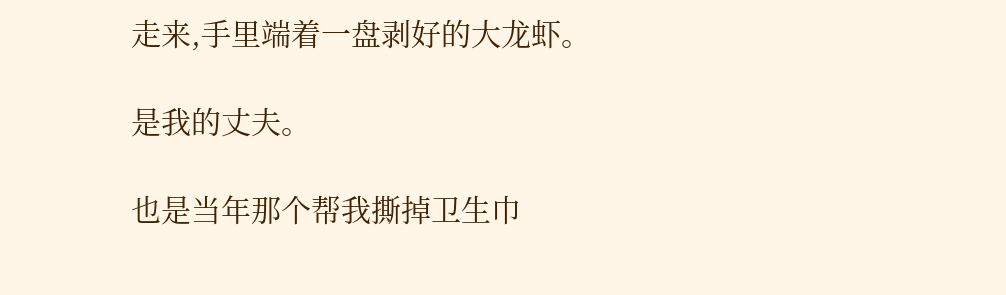走来,手里端着一盘剥好的大龙虾。

是我的丈夫。

也是当年那个帮我撕掉卫生巾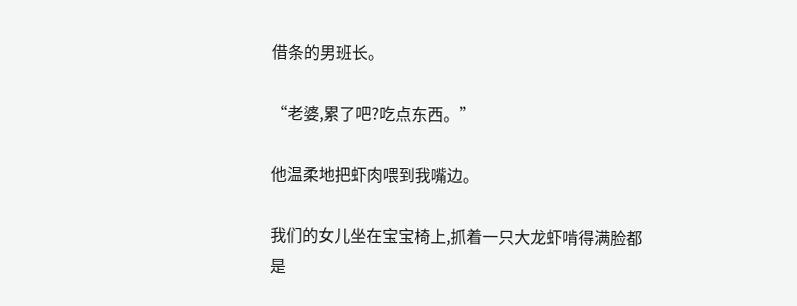借条的男班长。

“老婆,累了吧?吃点东西。”

他温柔地把虾肉喂到我嘴边。

我们的女儿坐在宝宝椅上,抓着一只大龙虾啃得满脸都是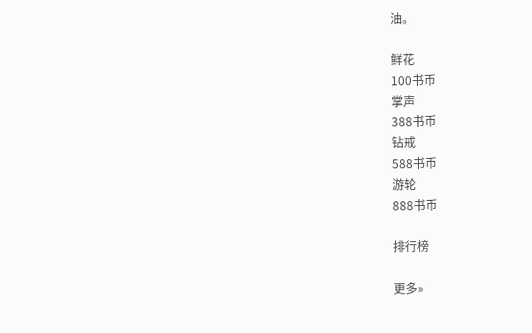油。

鲜花
100书币
掌声
388书币
钻戒
588书币
游轮
888书币

排行榜

更多»